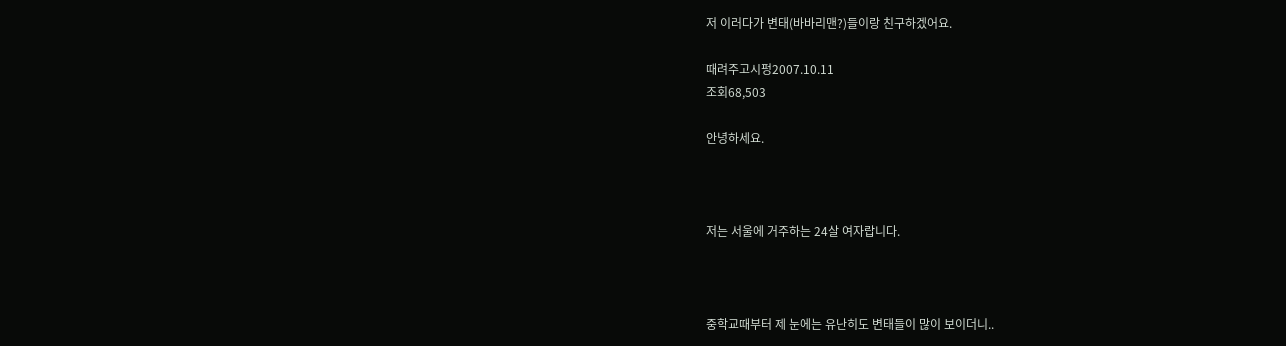저 이러다가 변태(바바리맨?)들이랑 친구하겠어요.

때려주고시펑2007.10.11
조회68,503

안녕하세요.



저는 서울에 거주하는 24살 여자랍니다.



중학교때부터 제 눈에는 유난히도 변태들이 많이 보이더니..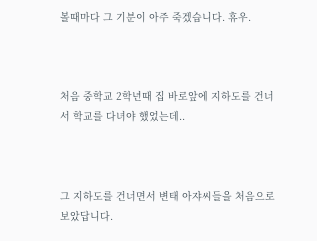볼때마다 그 기분이 아주 죽겠습니다. 휴우.



처음 중학교 2학년때 집 바로앞에 지하도를 건너서 학교를 다녀야 했었는데..



그 지하도를 건너면서 변태 아쟈씨들을 처음으로 보았답니다.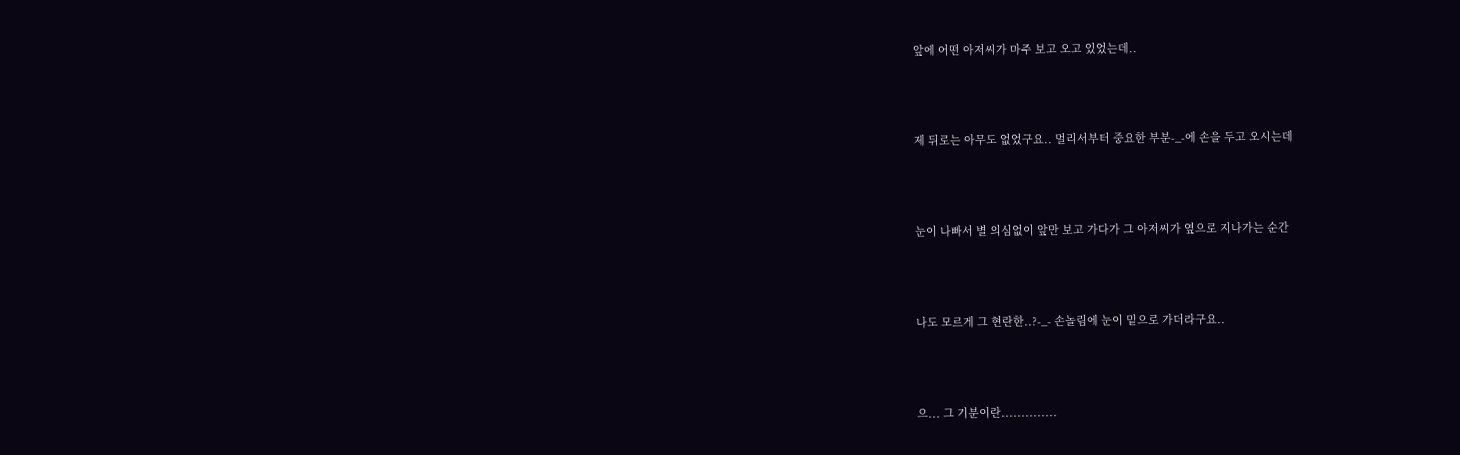앞에 어떤 아저씨가 마주 보고 오고 있었는데..



제 뒤로는 아무도 없었구요.. 멀리서부터 중요한 부분-_-에 손을 두고 오시는데



눈이 나빠서 별 의심없이 앞만 보고 가다가 그 아저씨가 옆으로 지나가는 순간



나도 모르게 그 현란한..?-_- 손놀림에 눈이 밑으로 가더라구요..



으... 그 기분이란..............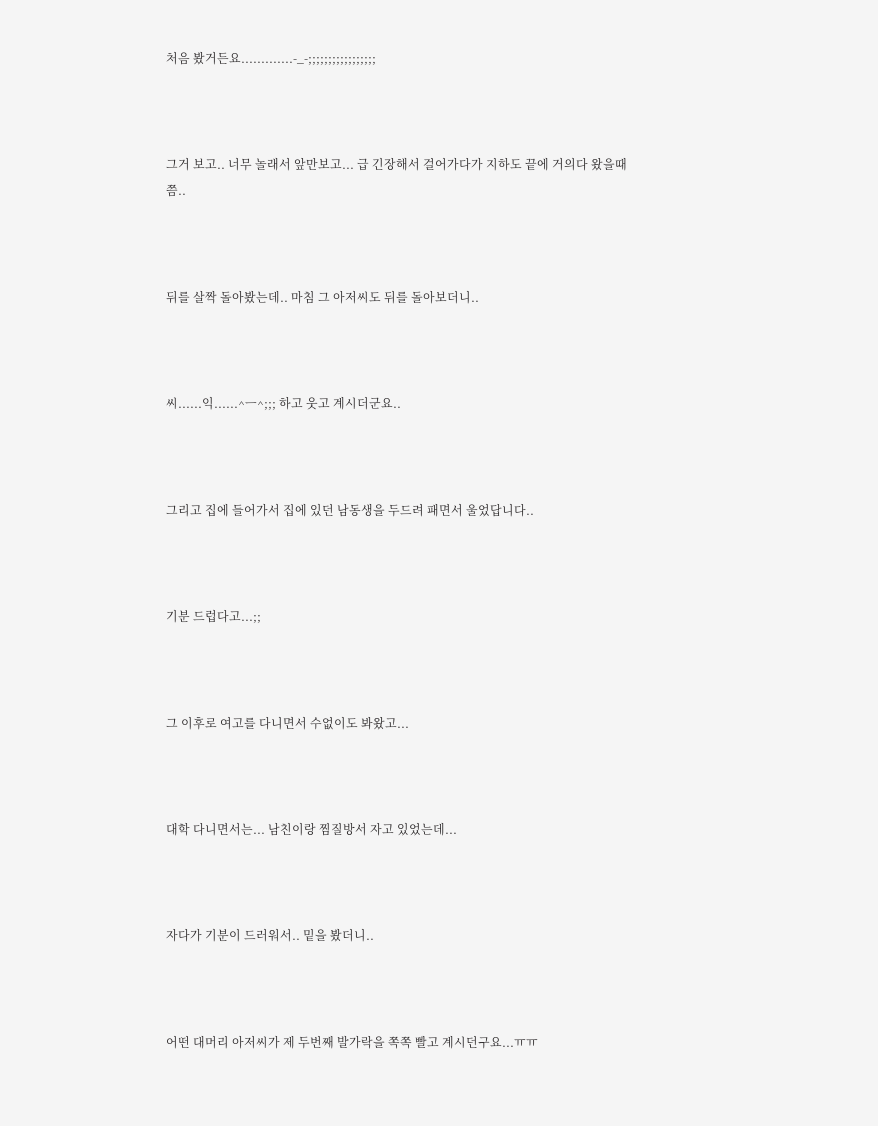처음 봤거든요.............-_-;;;;;;;;;;;;;;;;;



그거 보고.. 너무 놀래서 앞만보고... 급 긴장해서 걸어가다가 지하도 끝에 거의다 왔을때쯤..



뒤를 살짝 돌아봤는데.. 마침 그 아저씨도 뒤를 돌아보더니..



씨......익......^ㅡ^;;; 하고 웃고 계시더군요..



그리고 집에 들어가서 집에 있던 남동생을 두드려 패면서 울었답니다..



기분 드럽다고...;;



그 이후로 여고를 다니면서 수없이도 봐왔고...



대학 다니면서는... 남친이랑 찜질방서 자고 있었는데...



자다가 기분이 드러워서.. 밑을 봤더니..



어떤 대머리 아저씨가 제 두번째 발가락을 쪽쪽 빨고 계시던구요...ㅠㅠ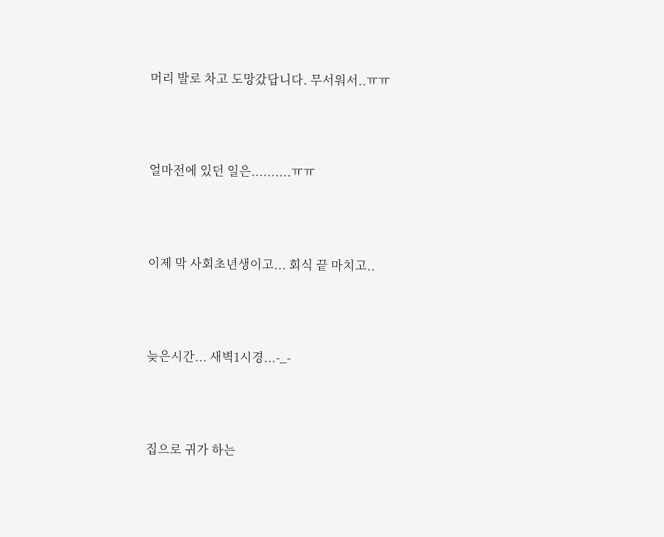머리 발로 차고 도망갔답니다. 무서워서..ㅠㅠ



얼마전에 있던 일은..........ㅠㅠ



이제 막 사회초년생이고... 회식 끝 마치고..



늦은시간... 새벽1시경...-_-



집으로 귀가 하는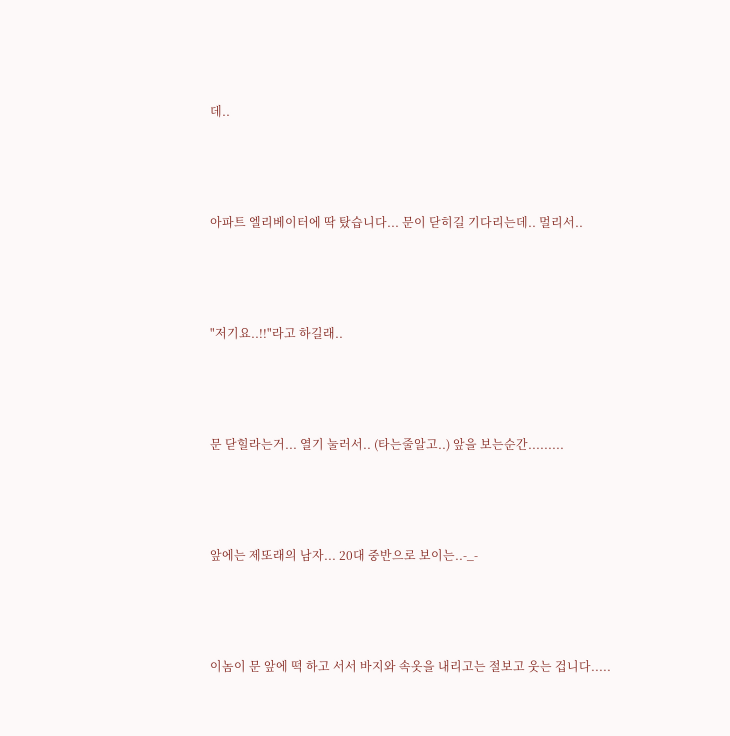데..



아파트 엘리베이터에 딱 탔습니다... 문이 닫히길 기다리는데.. 멀리서..



"저기요..!!"라고 하길래..



문 닫힐라는거... 열기 눌러서.. (타는줄알고..) 앞을 보는순간.........



앞에는 제또래의 남자... 20대 중반으로 보이는..-_-



이놈이 문 앞에 떡 하고 서서 바지와 속옷을 내리고는 절보고 웃는 겁니다.....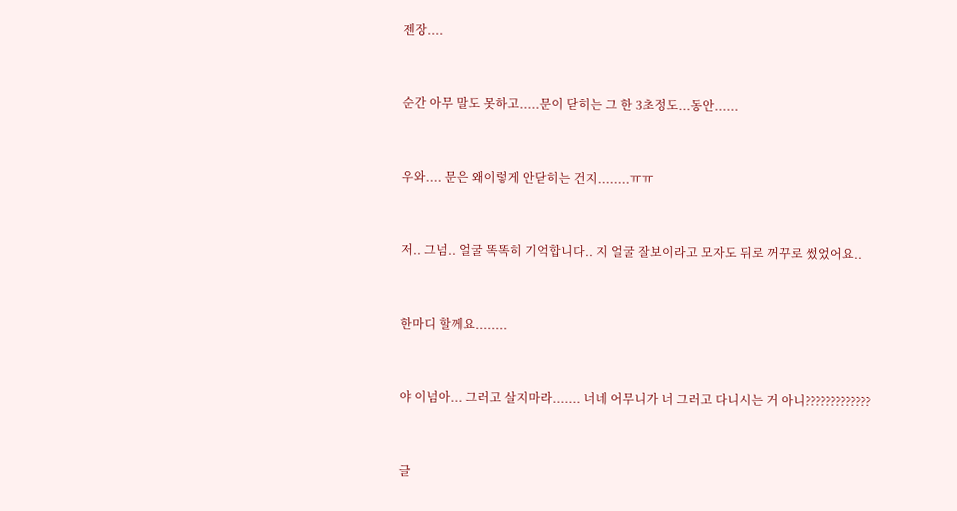젠장....



순간 아무 말도 못하고.....문이 닫히는 그 한 3초정도...동안......



우와.... 문은 왜이렇게 안닫히는 건지........ㅠㅠ



저.. 그넘.. 얼굴 똑똑히 기억합니다.. 지 얼굴 잘보이라고 모자도 뒤로 꺼꾸로 썼었어요..



한마디 할께요........



야 이넘아... 그러고 살지마라....... 너네 어무니가 너 그러고 다니시는 거 아니?????????????



글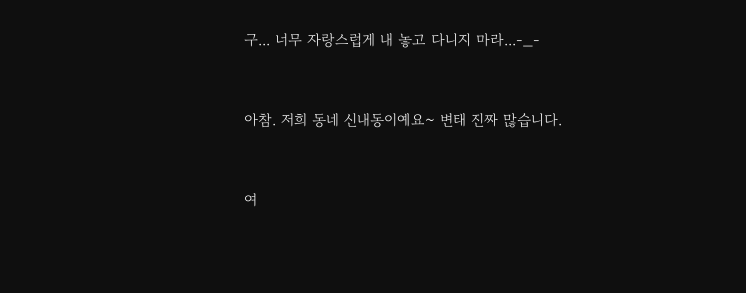구... 너무 자랑스럽게 내 놓고 다니지 마라...-_-



아참. 저희 동네 신내동이예요~ 변태 진짜 많습니다.



여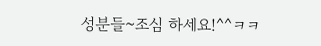성분들~조심 하세요!^^ㅋㅋ